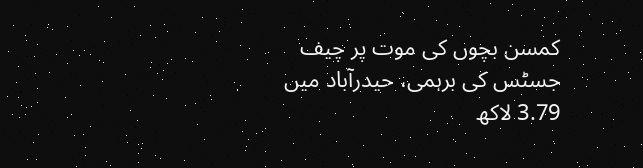کمسن بچوں کی موت پر چیف جسٹس کی برہمی، حیدرآباد میں 3.79 لاکھ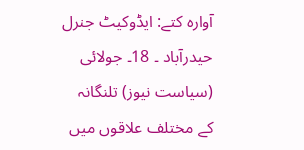آوارہ کتے: ایڈوکیٹ جنرل
حیدرآباد ۔ 18۔ جولائی (سیاست نیوز) تلنگانہ کے مختلف علاقوں میں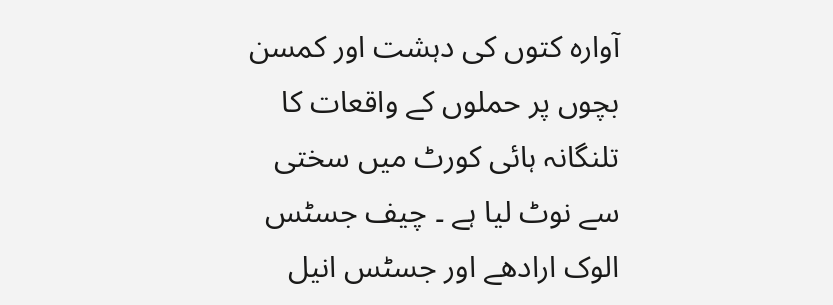آوارہ کتوں کی دہشت اور کمسن بچوں پر حملوں کے واقعات کا تلنگانہ ہائی کورٹ میں سختی سے نوٹ لیا ہے ۔ چیف جسٹس الوک ارادھے اور جسٹس انیل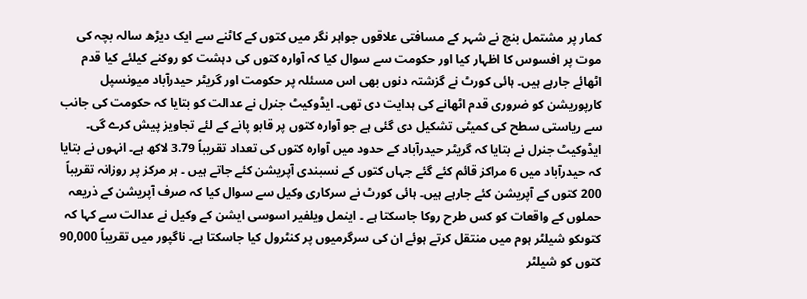کمار پر مشتمل بنچ نے شہر کے مسافتی علاقوں جواہر نگر میں کتوں کے کاٹنے سے ایک دیڑھ سالہ بچہ کی موت پر افسوس کا اظہار کیا اور حکومت سے سوال کیا کہ آوارہ کتوں کی دہشت کو روکنے کیلئے کیا قدم اٹھائے جارہے ہیں۔ ہائی کورٹ نے گزشتہ دنوں بھی اس مسئلہ پر حکومت اور گریٹر حیدرآباد میونسپل کارپوریشن کو ضروری قدم اٹھانے کی ہدایت دی تھی۔ ایڈوکیٹ جنرل نے عدالت کو بتایا کہ حکومت کی جانب سے ریاستی سطح کی کمیٹی تشکیل دی گئی ہے جو آوارہ کتوں پر قابو پانے کے لئے تجاویز پیش کرے گی۔ ایڈوکیٹ جنرل نے بتایا کہ گریٹر حیدرآباد کے حدود میں آوارہ کتوں کی تعداد تقریباً 3.79 لاکھ ہے۔ انہوں نے بتایا کہ حیدرآباد میں 6 مراکز قائم کئے گئے جہاں کتوں کے نسبندی آپریشن کئے جاتے ہیں ۔ ہر مرکز پر روزانہ تقریباً 200 کتوں کے آپریشن کئے جارہے ہیں۔ ہائی کورٹ نے سرکاری وکیل سے سوال کیا کہ صرف آپریشن کے ذریعہ حملوں کے واقعات کو کس طرح روکا جاسکتا ہے ۔ اینمل ویلفیر اسوسی ایشن کے وکیل نے عدالت سے کہا کہ کتوںکو شیلٹر ہوم میں منتقل کرتے ہوئے ان کی سرگرمیوں پر کنٹرول کیا جاسکتا ہے۔ ناگپور میں تقریباً 90,000 کتوں کو شیلٹر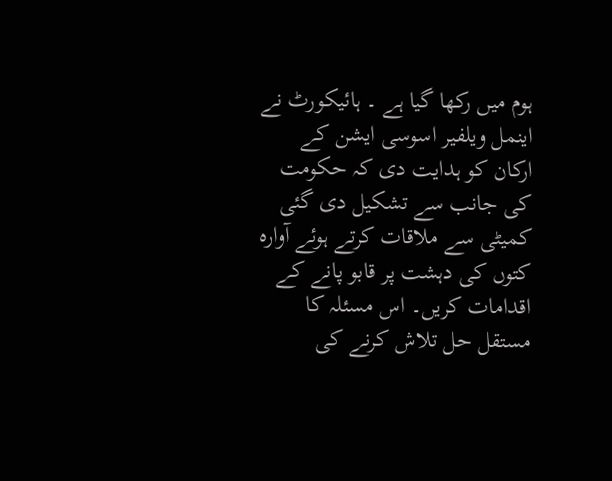ہوم میں رکھا گیا ہے ۔ ہائیکورٹ نے اینمل ویلفیر اسوسی ایشن کے ارکان کو ہدایت دی کہ حکومت کی جانب سے تشکیل دی گئی کمیٹی سے ملاقات کرتے ہوئے آوارہ کتوں کی دہشت پر قابو پانے کے اقدامات کریں۔ اس مسئلہ کا مستقل حل تلاش کرنے کی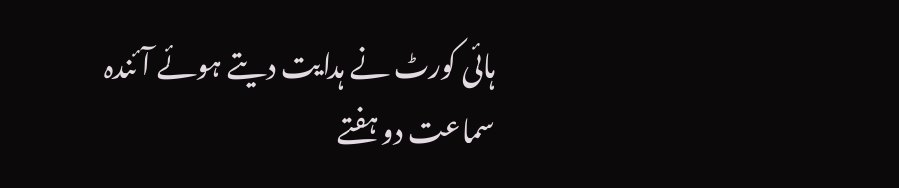ہائی کورٹ نے ہدایت دیتے ہوئے آئندہ سماعت دو ہفتے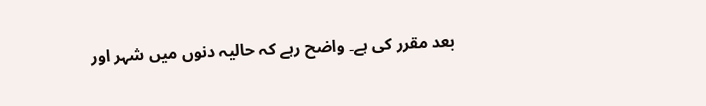بعد مقرر کی ہے۔ واضح رہے کہ حالیہ دنوں میں شہر اور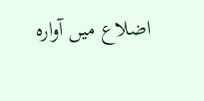اضلاع میں آوارہ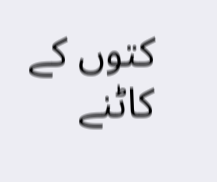کتوں کے کاٹنے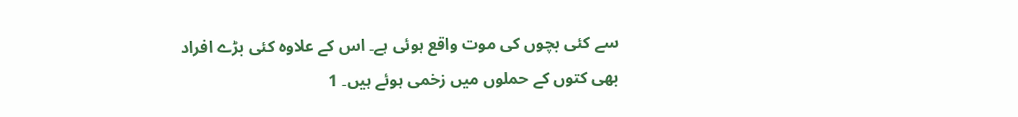سے کئی بچوں کی موت واقع ہوئی ہے۔ اس کے علاوہ کئی بڑے افراد بھی کتوں کے حملوں میں زخمی ہوئے ہیں۔ 1